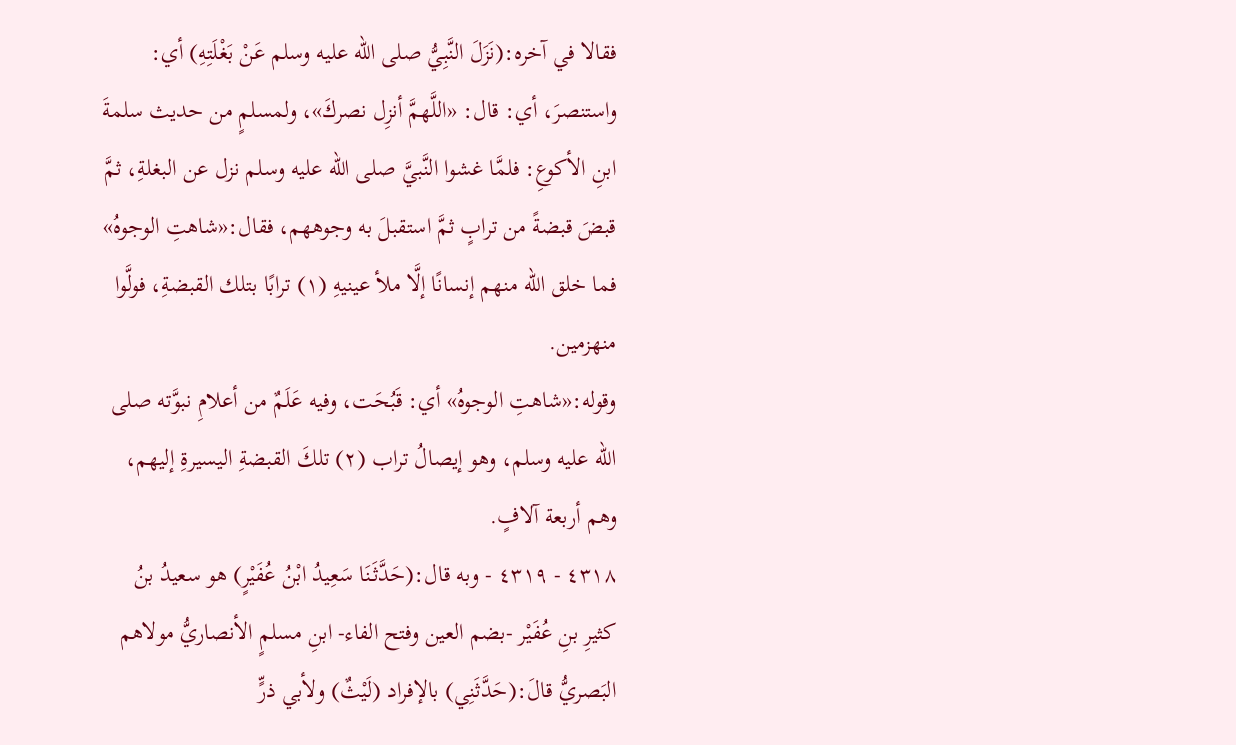فقالا في آخره:(نَزَلَ النَّبِيُّ صلى الله عليه وسلم عَنْ بَغْلَتِهِ) أي: واستنصرَ، أي: قال: «اللَّهمَّ أنزِل نصركَ»، ولمسلمٍ من حديث سلمةَ ابنِ الأكوعِ: فلمَّا غشوا النَّبيَّ صلى الله عليه وسلم نزل عن البغلةِ، ثمَّ قبضَ قبضةً من ترابٍ ثمَّ استقبلَ به وجوههم، فقال:«شاهتِ الوجوهُ» فما خلق الله منهم إنسانًا إلَّا ملأ عينيهِ (١) ترابًا بتلك القبضةِ، فولَّوا منهزمين.
وقوله:«شاهتِ الوجوهُ» أي: قَبُحَت، وفيه عَلَمٌ من أعلامِ نبوَّته صلى الله عليه وسلم، وهو إيصالُ تراب (٢) تلكَ القبضةِ اليسيرةِ إليهم، وهم أربعة آلافٍ.
٤٣١٨ - ٤٣١٩ - وبه قال:(حَدَّثَنَا سَعِيدُ ابْنُ عُفَيْرٍ) هو سعيدُ بنُ كثيرِ بنِ عُفَيْر -بضم العين وفتح الفاء- ابنِ مسلمٍ الأنصاريُّ مولاهم البَصريُّ قالَ:(حَدَّثَنِي) بالإفراد (لَيْثٌ) ولأبي ذرٍّ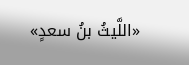«اللَّيثُ بنُ سعدٍ»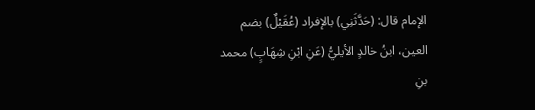الإمام قال: (حَدَّثَنِي) بالإفراد (عُقَيْلٌ) بضم العين، ابنُ خالدٍ الأيليُّ (عَنِ ابْنِ شِهَابٍ) محمد بنِ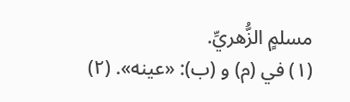مسلمٍ الزُّهريِّ.
(١) في (م) و (ب): «عينه». (٢)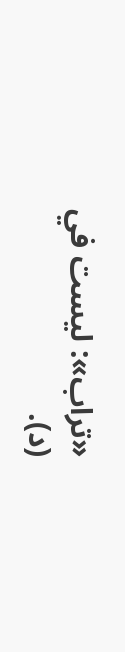«تراب»: ليست في (د).